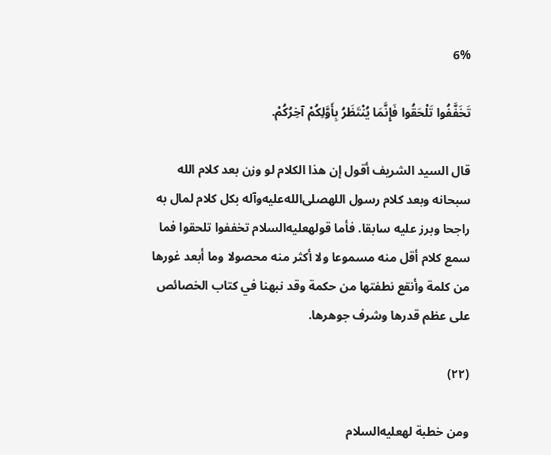6%

تَخَفَّفُوا تَلْحَقُوا فَإِنَّمَا يُنْتَظَرُ بِأَوَّلِكُمْ آخِرُكُمْ.

قال السيد الشريف أقول إن هذا الكلام لو وزن بعد كلام الله سبحانه وبعد كلام رسول اللهصلى‌الله‌عليه‌وآله بكل كلام لمال به راجحا وبرز عليه سابقا. فأما قولهعليه‌السلام تخففوا تلحقوا فما سمع كلام أقل منه مسموعا ولا أكثر منه محصولا وما أبعد غورها من كلمة وأنقع نطفتها من حكمة وقد نبهنا في كتاب الخصائص على عظم قدرها وشرف جوهرها.

(۲۲)

ومن خطبة لهعليه‌السلام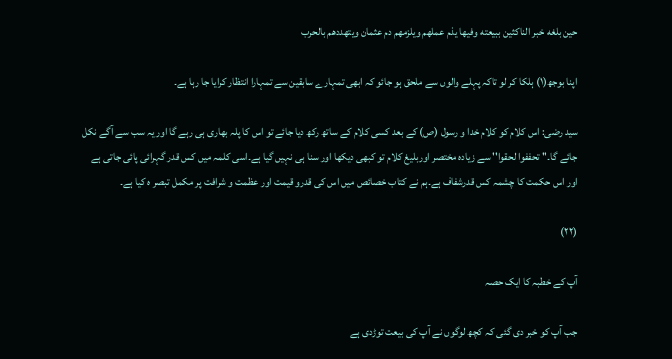حين بلغه خبر الناكثين ببيعته وفيها يذم عملهم ويلزمهم دم عثمان ويتهددهم بالحرب

اپنا بوجھ(۱) ہلکا کر لو تاکہ پہلے والوں سے ملحق ہو جائو کہ ابھی تمہارے سابقین سے تمہارا انتظار کرایا جا رہا ہے۔

سید رضی: اس کلام کو کلام خدا و رسول (ص) کے بعد کسی کلام کے ساتھ رکھ دیا جائے تو اس کا پلہ بھاری ہی رہے گا اور یہ سب سے آگے نکل جائے گا۔'' تحففوا لحقوا'' سے زیادہ مختصر اوربلیغ کلام تو کبھی دیکھا اور سنا ہی نہیں گیا ہے۔اسی کلمہ میں کس قدر گہرائی پائی جاتی ہے اور اس حکمت کا چشمہ کس قدرشفاف ہے۔ہم نے کتاب خصائص میں اس کی قدرو قیمت اور عظمت و شرافت پر مکمل تبصر ہ کیا ہے۔

(۲۲)

آپ کے خطبہ کا ایک حصہ

جب آپ کو خبر دی گئی کہ کچھ لوگوں نے آپ کی بیعت توڑدی ہے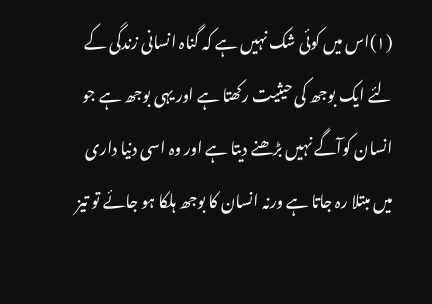(۱)اس میں کوئی شک نہیں ہے کہ گناہ انسانی زندگی کے لئے ایک بوجھ کی حیثیت رکھتا ہے اور یہی بوجھ ہے جو انسان کوآگے نہیں بڑھنے دیتا ہے اور وہ اسی دنیا داری میں مبتلا رہ جاتا ہے ورنہ انسان کا بوجھ ہلکا ہو جائے تو تیز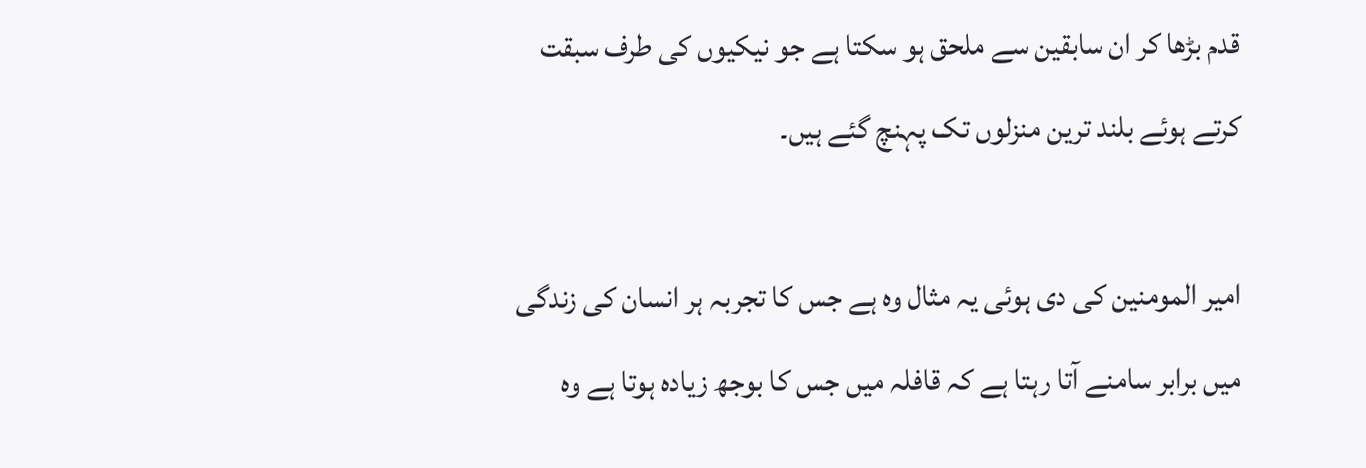قدم بڑھا کر ان سابقین سے ملحق ہو سکتا ہے جو نیکیوں کی طرف سبقت کرتے ہوئے بلند ترین منزلوں تک پہنچ گئے ہیں۔

امیر المومنین کی دی ہوئی یہ مثال وہ ہے جس کا تجربہ ہر انسان کی زندگی میں برابر سامنے آتا رہتا ہے کہ قافلہ میں جس کا بوجھ زیادہ ہوتا ہے وہ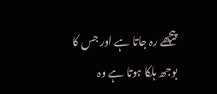پیچھے رہ جاتا ہے اور جس کا بوجھ ہلکا ہوتا ہے وہ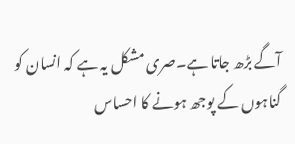آگے بڑھ جاتا ہے۔صری مشکل یہ ہے کہ انسان کو گناہوں کے پوجھ ہونے کا احساس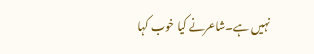نہیں ہے۔شاعرنے کیا خوب کہا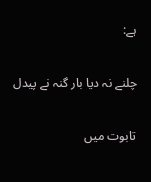ہے:

چلنے نہ دیا بار گنہ نے پیدل

تابوت میں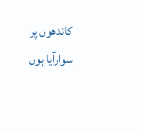کاندھوں پر سوارآیا ہوں